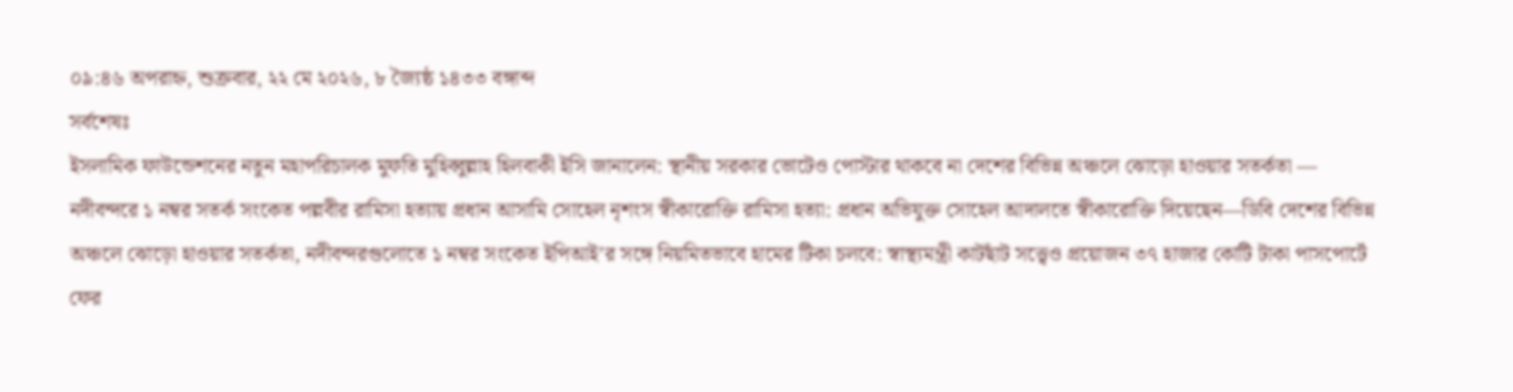০৯:৪৬ অপরাহ্ন, শুক্রবার, ২২ মে ২০২৬, ৮ জ্যৈষ্ঠ ১৪৩৩ বঙ্গাব্দ
সর্বশেষঃ
ইসলামিক ফাউন্ডেশনের নতুন মহাপরিচালক মুফতি মুহিব্বুল্লাহ হিলবাকী ইসি জানালেন: স্থানীয় সরকার ভোটেও পোস্টার থাকবে না দেশের বিভিন্ন অঞ্চলে ঝোড়ো হাওয়ার সতর্কতা — নদীবন্দরে ১ নম্বর সতর্ক সংকেত পল্লবীর রামিসা হত্যায় প্রধান আসামি সোহেল নৃশংস স্বীকারোক্তি রামিসা হত্যা: প্রধান অভিযুক্ত সোহেল আদালতে স্বীকারোক্তি দিয়েছেন—ডিবি দেশের বিভিন্ন অঞ্চলে ঝোড়ো হাওয়ার সতর্কতা, নদীবন্দরগুলোতে ১ নম্বর সংকেত ইপিআই’র সঙ্গে নিয়মিতভাবে হামের টিকা চলবে: স্বাস্থ্যমন্ত্রী কাটছাঁট সত্ত্বেও প্রয়োজন ৩৭ হাজার কোটি টাকা পাসপোর্টে ফের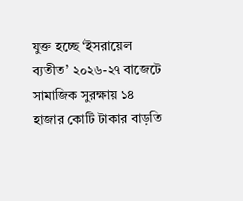যুক্ত হচ্ছে ‘ইসরায়েল ব্যতীত’ ২০২৬-২৭ বাজেটে সামাজিক সুরক্ষায় ১৪ হাজার কোটি টাকার বাড়তি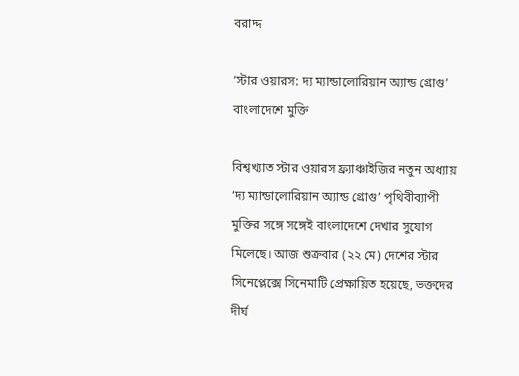বরাদ্দ

‘স্টার ওয়ারস: দ্য ম্যান্ডালোরিয়ান অ্যান্ড গ্রোগু’ বাংলাদেশে মুক্তি

বিশ্বখ্যাত স্টার ওয়ারস ফ্র্যাঞ্চাইজির নতুন অধ্যায় ‘দ্য ম্যান্ডালোরিয়ান অ্যান্ড গ্রোগু’ পৃথিবীব্যাপী মুক্তির সঙ্গে সঙ্গেই বাংলাদেশে দেখার সুযোগ মিলেছে। আজ শুক্রবার (২২ মে) দেশের স্টার সিনেপ্লেক্সে সিনেমাটি প্রেক্ষায়িত হয়েছে, ভক্তদের দীর্ঘ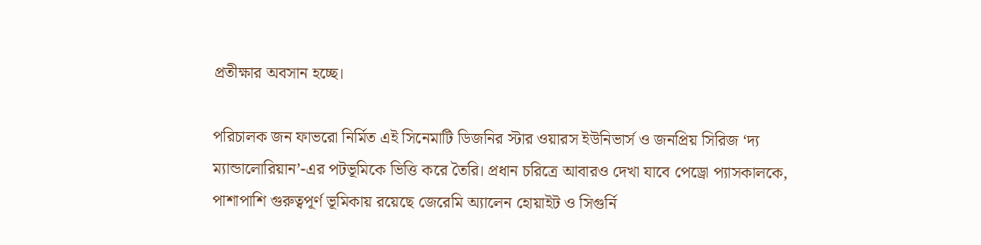প্রতীক্ষার অবসান হচ্ছে।

পরিচালক জন ফাভরো নির্মিত এই সিনেমাটি ডিজনির স্টার ওয়ারস ইউনিভার্স ও জনপ্রিয় সিরিজ ‘দ্য ম্যান্ডালোরিয়ান’-এর পটভূমিকে ভিত্তি করে তৈরি। প্রধান চরিত্রে আবারও দেখা যাবে পেড্রো প্যাসকালকে, পাশাপাশি গুরুত্বপূর্ণ ভূমিকায় রয়েছে জেরেমি অ্যালেন হোয়াইট ও সিগুর্নি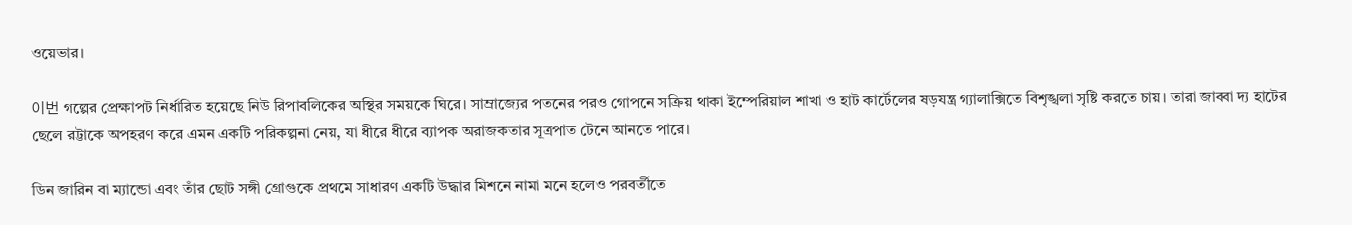ওয়েভার।

이번 গল্পের প্রেক্ষাপট নির্ধারিত হয়েছে নিউ রিপাবলিকের অস্থির সময়কে ঘিরে। সাম্রাজ্যের পতনের পরও গোপনে সক্রিয় থাকা ইম্পেরিয়াল শাখা ও হাট কার্টেলের ষড়যন্ত্র গ্যালাক্সিতে বিশৃঙ্খলা সৃষ্টি করতে চায়। তারা জাব্বা দ্য হাটের ছেলে রট্টাকে অপহরণ করে এমন একটি পরিকল্পনা নেয়, যা ধীরে ধীরে ব্যাপক অরাজকতার সূত্রপাত টেনে আনতে পারে।

ডিন জারিন বা ম্যান্ডো এবং তাঁর ছোট সঙ্গী গ্রোগুকে প্রথমে সাধারণ একটি উদ্ধার মিশনে নামা মনে হলেও পরবর্তীতে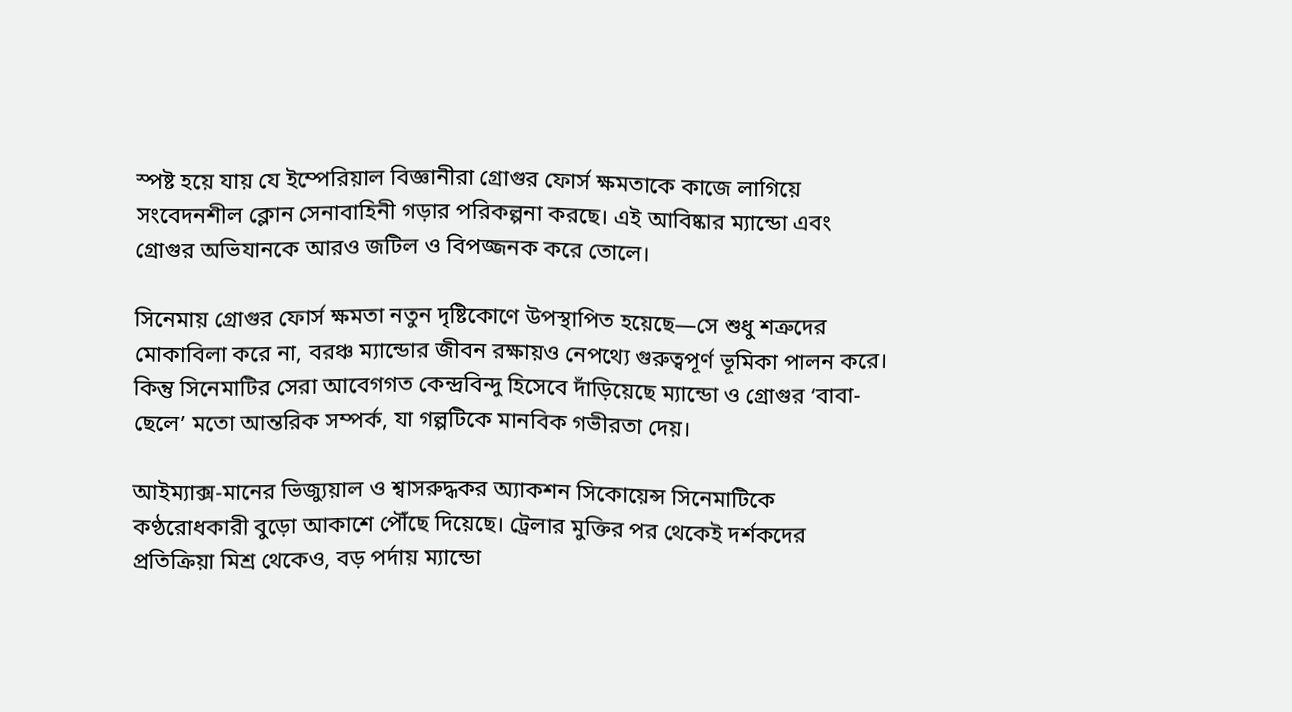স্পষ্ট হয়ে যায় যে ইম্পেরিয়াল বিজ্ঞানীরা গ্রোগুর ফোর্স ক্ষমতাকে কাজে লাগিয়ে সংবেদনশীল ক্লোন সেনাবাহিনী গড়ার পরিকল্পনা করছে। এই আবিষ্কার ম্যান্ডো এবং গ্রোগুর অভিযানকে আরও জটিল ও বিপজ্জনক করে তোলে।

সিনেমায় গ্রোগুর ফোর্স ক্ষমতা নতুন দৃষ্টিকোণে উপস্থাপিত হয়েছে—সে শুধু শত্রুদের মোকাবিলা করে না, বরঞ্চ ম্যান্ডোর জীবন রক্ষায়ও নেপথ্যে গুরুত্বপূর্ণ ভূমিকা পালন করে। কিন্তু সিনেমাটির সেরা আবেগগত কেন্দ্রবিন্দু হিসেবে দাঁড়িয়েছে ম্যান্ডো ও গ্রোগুর ‘বাবা-ছেলে’ মতো আন্তরিক সম্পর্ক, যা গল্পটিকে মানবিক গভীরতা দেয়।

আইম্যাক্স-মানের ভিজ্যুয়াল ও শ্বাসরুদ্ধকর অ্যাকশন সিকোয়েন্স সিনেমাটিকে কণ্ঠরোধকারী বুড়ো আকাশে পৌঁছে দিয়েছে। ট্রেলার মুক্তির পর থেকেই দর্শকদের প্রতিক্রিয়া মিশ্র থেকেও, বড় পর্দায় ম্যান্ডো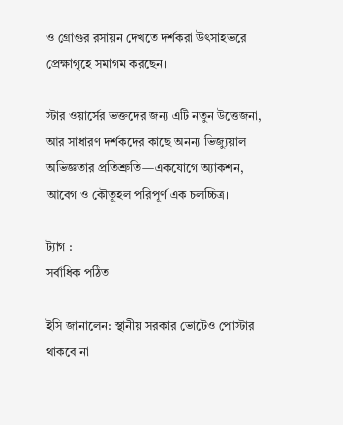ও গ্রোগুর রসায়ন দেখতে দর্শকরা উৎসাহভরে প্রেক্ষাগৃহে সমাগম করছেন।

স্টার ওয়ার্সের ভক্তদের জন্য এটি নতুন উত্তেজনা, আর সাধারণ দর্শকদের কাছে অনন্য ভিজ্যুয়াল অভিজ্ঞতার প্রতিশ্রুতি—একযোগে অ্যাকশন, আবেগ ও কৌতূহল পরিপূর্ণ এক চলচ্চিত্র।

ট্যাগ :
সর্বাধিক পঠিত

ইসি জানালেন: স্থানীয় সরকার ভোটেও পোস্টার থাকবে না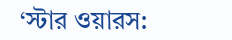‘স্টার ওয়ারস: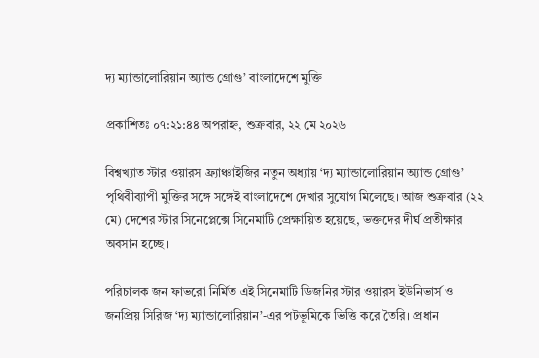দ্য ম্যান্ডালোরিয়ান অ্যান্ড গ্রোগু’ বাংলাদেশে মুক্তি

প্রকাশিতঃ ০৭:২১:৪৪ অপরাহ্ন, শুক্রবার, ২২ মে ২০২৬

বিশ্বখ্যাত স্টার ওয়ারস ফ্র্যাঞ্চাইজির নতুন অধ্যায় ‘দ্য ম্যান্ডালোরিয়ান অ্যান্ড গ্রোগু’ পৃথিবীব্যাপী মুক্তির সঙ্গে সঙ্গেই বাংলাদেশে দেখার সুযোগ মিলেছে। আজ শুক্রবার (২২ মে) দেশের স্টার সিনেপ্লেক্সে সিনেমাটি প্রেক্ষায়িত হয়েছে, ভক্তদের দীর্ঘ প্রতীক্ষার অবসান হচ্ছে।

পরিচালক জন ফাভরো নির্মিত এই সিনেমাটি ডিজনির স্টার ওয়ারস ইউনিভার্স ও জনপ্রিয় সিরিজ ‘দ্য ম্যান্ডালোরিয়ান’-এর পটভূমিকে ভিত্তি করে তৈরি। প্রধান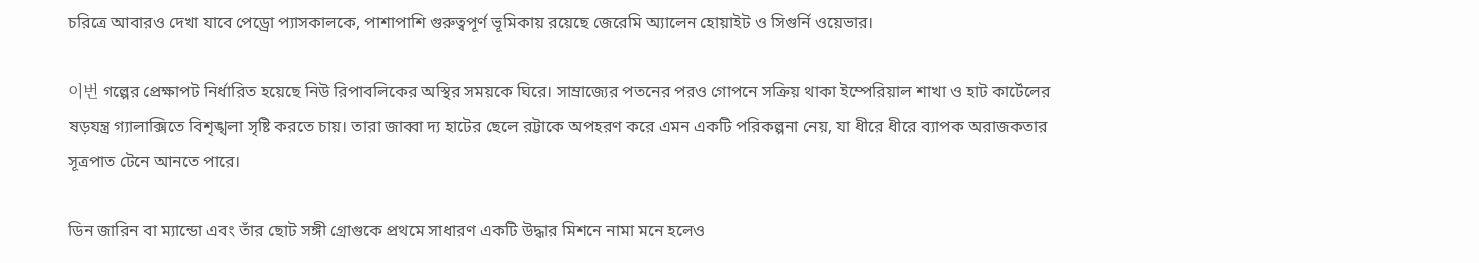চরিত্রে আবারও দেখা যাবে পেড্রো প্যাসকালকে, পাশাপাশি গুরুত্বপূর্ণ ভূমিকায় রয়েছে জেরেমি অ্যালেন হোয়াইট ও সিগুর্নি ওয়েভার।

이번 গল্পের প্রেক্ষাপট নির্ধারিত হয়েছে নিউ রিপাবলিকের অস্থির সময়কে ঘিরে। সাম্রাজ্যের পতনের পরও গোপনে সক্রিয় থাকা ইম্পেরিয়াল শাখা ও হাট কার্টেলের ষড়যন্ত্র গ্যালাক্সিতে বিশৃঙ্খলা সৃষ্টি করতে চায়। তারা জাব্বা দ্য হাটের ছেলে রট্টাকে অপহরণ করে এমন একটি পরিকল্পনা নেয়, যা ধীরে ধীরে ব্যাপক অরাজকতার সূত্রপাত টেনে আনতে পারে।

ডিন জারিন বা ম্যান্ডো এবং তাঁর ছোট সঙ্গী গ্রোগুকে প্রথমে সাধারণ একটি উদ্ধার মিশনে নামা মনে হলেও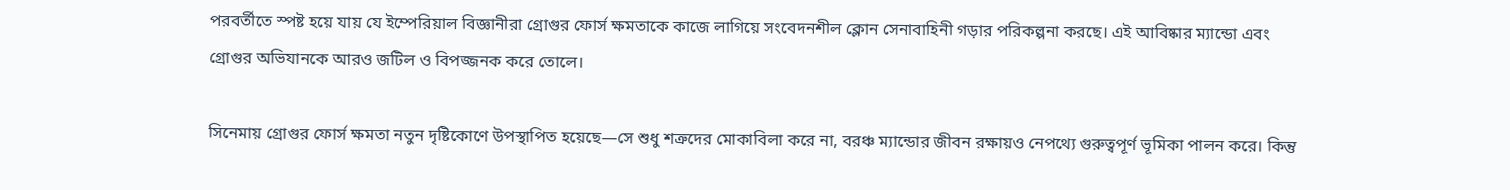পরবর্তীতে স্পষ্ট হয়ে যায় যে ইম্পেরিয়াল বিজ্ঞানীরা গ্রোগুর ফোর্স ক্ষমতাকে কাজে লাগিয়ে সংবেদনশীল ক্লোন সেনাবাহিনী গড়ার পরিকল্পনা করছে। এই আবিষ্কার ম্যান্ডো এবং গ্রোগুর অভিযানকে আরও জটিল ও বিপজ্জনক করে তোলে।

সিনেমায় গ্রোগুর ফোর্স ক্ষমতা নতুন দৃষ্টিকোণে উপস্থাপিত হয়েছে—সে শুধু শত্রুদের মোকাবিলা করে না, বরঞ্চ ম্যান্ডোর জীবন রক্ষায়ও নেপথ্যে গুরুত্বপূর্ণ ভূমিকা পালন করে। কিন্তু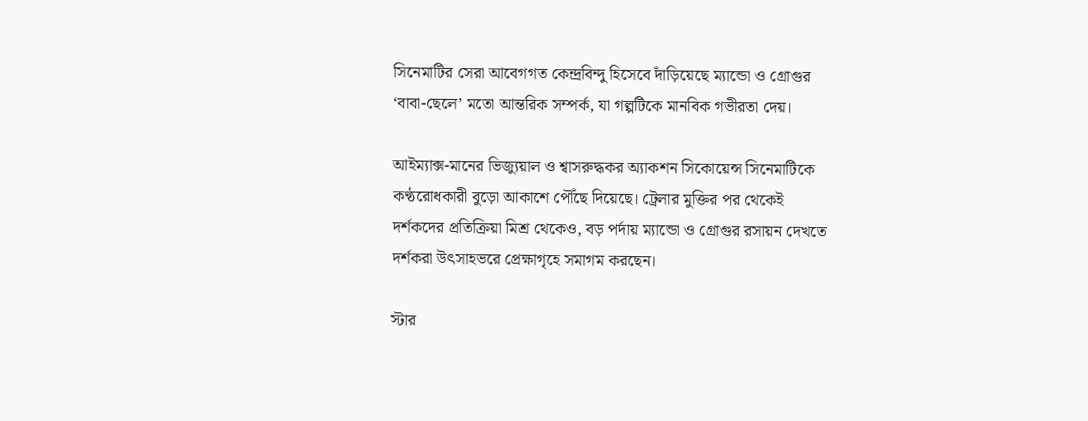সিনেমাটির সেরা আবেগগত কেন্দ্রবিন্দু হিসেবে দাঁড়িয়েছে ম্যান্ডো ও গ্রোগুর ‘বাবা-ছেলে’ মতো আন্তরিক সম্পর্ক, যা গল্পটিকে মানবিক গভীরতা দেয়।

আইম্যাক্স-মানের ভিজ্যুয়াল ও শ্বাসরুদ্ধকর অ্যাকশন সিকোয়েন্স সিনেমাটিকে কণ্ঠরোধকারী বুড়ো আকাশে পৌঁছে দিয়েছে। ট্রেলার মুক্তির পর থেকেই দর্শকদের প্রতিক্রিয়া মিশ্র থেকেও, বড় পর্দায় ম্যান্ডো ও গ্রোগুর রসায়ন দেখতে দর্শকরা উৎসাহভরে প্রেক্ষাগৃহে সমাগম করছেন।

স্টার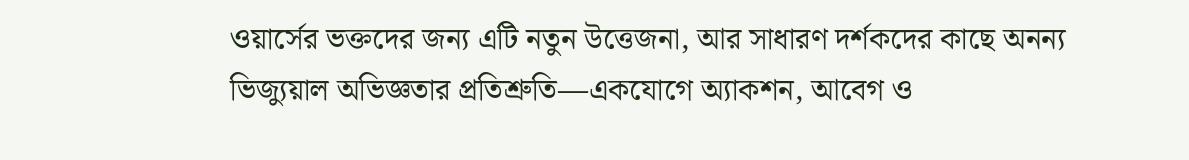ওয়ার্সের ভক্তদের জন্য এটি নতুন উত্তেজনা, আর সাধারণ দর্শকদের কাছে অনন্য ভিজ্যুয়াল অভিজ্ঞতার প্রতিশ্রুতি—একযোগে অ্যাকশন, আবেগ ও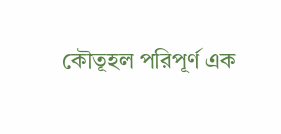কৌতূহল পরিপূর্ণ এক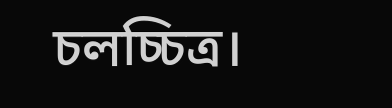চলচ্চিত্র।